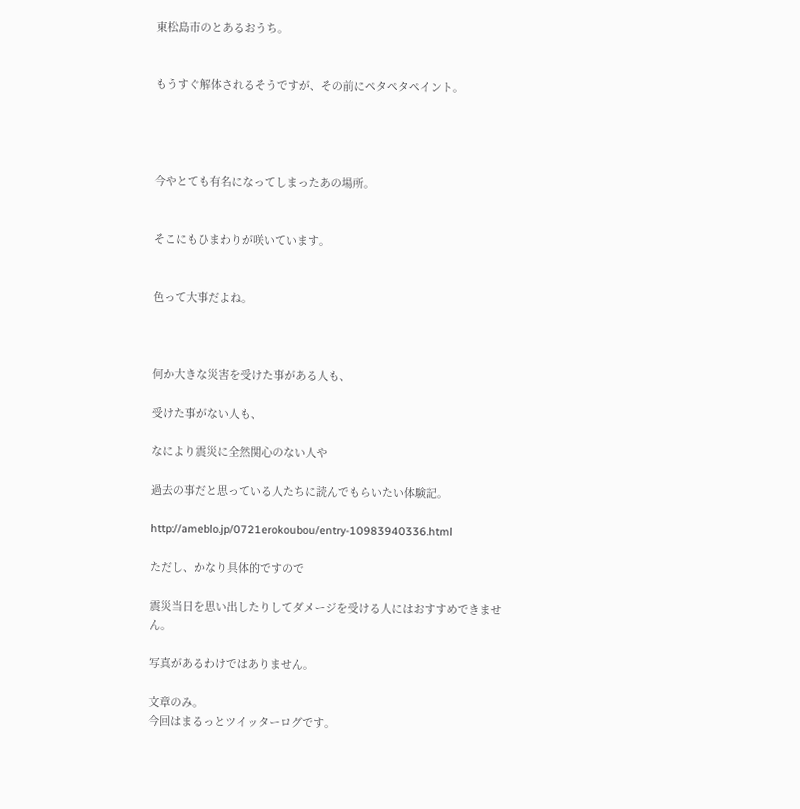東松島市のとあるおうち。


もうすぐ解体されるそうですが、その前にペタペタペイント。




今やとても有名になってしまったあの場所。


そこにもひまわりが咲いています。


色って大事だよね。



何か大きな災害を受けた事がある人も、

受けた事がない人も、

なにより震災に全然関心のない人や

過去の事だと思っている人たちに読んでもらいたい体験記。

http://ameblo.jp/0721erokoubou/entry-10983940336.html

ただし、かなり具体的ですので

震災当日を思い出したりしてダメージを受ける人にはおすすめできません。

写真があるわけではありません。

文章のみ。
今回はまるっとツイッターログです。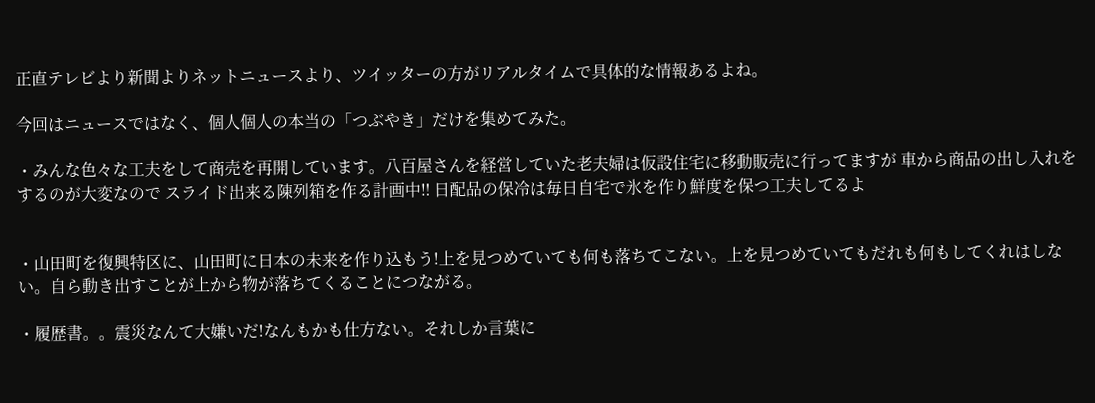正直テレビより新聞よりネットニュースより、ツイッターの方がリアルタイムで具体的な情報あるよね。

今回はニュースではなく、個人個人の本当の「つぶやき」だけを集めてみた。

・みんな色々な工夫をして商売を再開しています。八百屋さんを経営していた老夫婦は仮設住宅に移動販売に行ってますが 車から商品の出し入れをするのが大変なので スライド出来る陳列箱を作る計画中‼ 日配品の保冷は毎日自宅で氷を作り鮮度を保つ工夫してるよ


・山田町を復興特区に、山田町に日本の未来を作り込もう!上を見つめていても何も落ちてこない。上を見つめていてもだれも何もしてくれはしない。自ら動き出すことが上から物が落ちてくることにつながる。

・履歴書。。震災なんて大嫌いだ!なんもかも仕方ない。それしか言葉に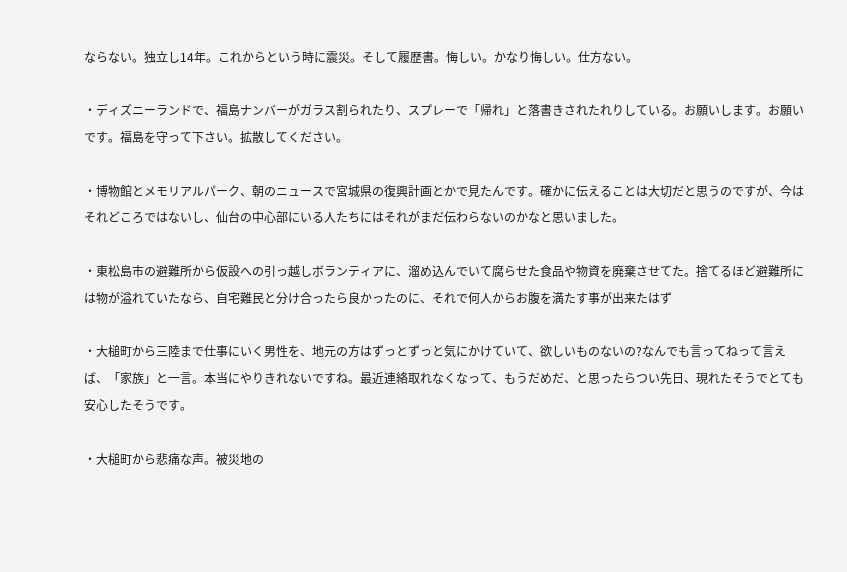ならない。独立し14年。これからという時に震災。そして履歴書。悔しい。かなり悔しい。仕方ない。

・ディズニーランドで、福島ナンバーがガラス割られたり、スプレーで「帰れ」と落書きされたれりしている。お願いします。お願いです。福島を守って下さい。拡散してください。

・博物館とメモリアルパーク、朝のニュースで宮城県の復興計画とかで見たんです。確かに伝えることは大切だと思うのですが、今はそれどころではないし、仙台の中心部にいる人たちにはそれがまだ伝わらないのかなと思いました。

・東松島市の避難所から仮設への引っ越しボランティアに、溜め込んでいて腐らせた食品や物資を廃棄させてた。捨てるほど避難所には物が溢れていたなら、自宅難民と分け合ったら良かったのに、それで何人からお腹を満たす事が出来たはず

・大槌町から三陸まで仕事にいく男性を、地元の方はずっとずっと気にかけていて、欲しいものないの?なんでも言ってねって言えば、「家族」と一言。本当にやりきれないですね。最近連絡取れなくなって、もうだめだ、と思ったらつい先日、現れたそうでとても安心したそうです。

・大槌町から悲痛な声。被災地の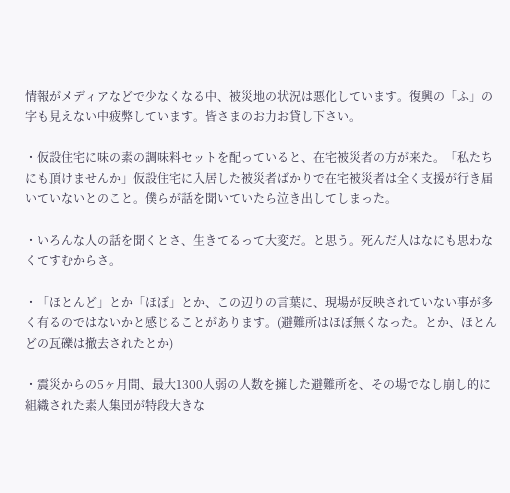情報がメディアなどで少なくなる中、被災地の状況は悪化しています。復興の「ふ」の字も見えない中疲弊しています。皆さまのお力お貸し下さい。

・仮設住宅に味の素の調味料セットを配っていると、在宅被災者の方が来た。「私たちにも頂けませんか」仮設住宅に入居した被災者ばかりで在宅被災者は全く支援が行き届いていないとのこと。僕らが話を聞いていたら泣き出してしまった。

・いろんな人の話を聞くとさ、生きてるって大変だ。と思う。死んだ人はなにも思わなくてすむからさ。

・「ほとんど」とか「ほぼ」とか、この辺りの言葉に、現場が反映されていない事が多く有るのではないかと感じることがあります。(避難所はほぼ無くなった。とか、ほとんどの瓦礫は撤去されたとか)

・震災からの5ヶ月間、最大1300人弱の人数を擁した避難所を、その場でなし崩し的に組織された素人集団が特段大きな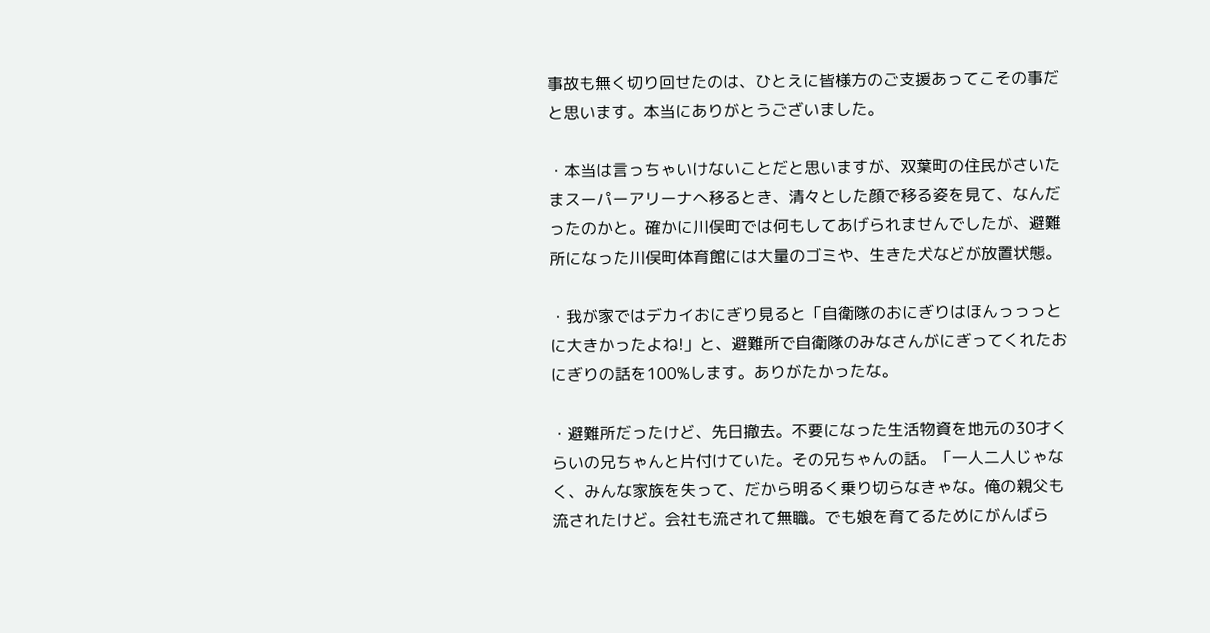事故も無く切り回せたのは、ひとえに皆様方のご支援あってこその事だと思います。本当にありがとうございました。

・本当は言っちゃいけないことだと思いますが、双葉町の住民がさいたまスーパーアリーナへ移るとき、清々とした顔で移る姿を見て、なんだったのかと。確かに川俣町では何もしてあげられませんでしたが、避難所になった川俣町体育館には大量のゴミや、生きた犬などが放置状態。

・我が家ではデカイおにぎり見ると「自衛隊のおにぎりはほんっっっとに大きかったよね!」と、避難所で自衛隊のみなさんがにぎってくれたおにぎりの話を100%します。ありがたかったな。

・避難所だったけど、先日撤去。不要になった生活物資を地元の30才くらいの兄ちゃんと片付けていた。その兄ちゃんの話。「一人二人じゃなく、みんな家族を失って、だから明るく乗り切らなきゃな。俺の親父も流されたけど。会社も流されて無職。でも娘を育てるためにがんばら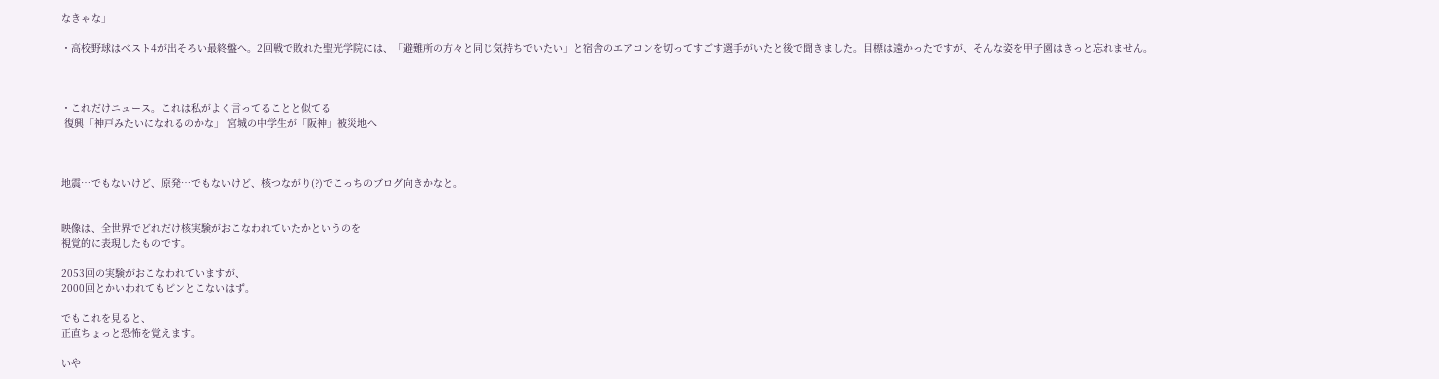なきゃな」

・高校野球はベスト4が出そろい最終盤へ。2回戦で敗れた聖光学院には、「避難所の方々と同じ気持ちでいたい」と宿舎のエアコンを切ってすごす選手がいたと後で聞きました。目標は遠かったですが、そんな姿を甲子園はきっと忘れません。



・これだけニュース。これは私がよく言ってることと似てる
 復興「神戸みたいになれるのかな」 宮城の中学生が「阪神」被災地へ



地震…でもないけど、原発…でもないけど、核つながり(?)でこっちのブログ向きかなと。


映像は、全世界でどれだけ核実験がおこなわれていたかというのを
視覚的に表現したものです。

2053回の実験がおこなわれていますが、
2000回とかいわれてもピンとこないはず。

でもこれを見ると、
正直ちょっと恐怖を覚えます。

いや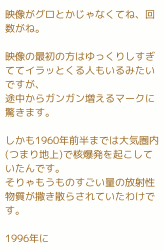映像がグロとかじゃなくてね、回数がね。

映像の最初の方はゆっくりしすぎててイラッとくる人もいるみたいですが、
途中からガンガン増えるマークに驚きます。

しかも1960年前半までは大気圏内(つまり地上)で核爆発を起こしていたんです。
そりゃもうものすごい量の放射性物質が撒き散らされていたわけです。

1996年に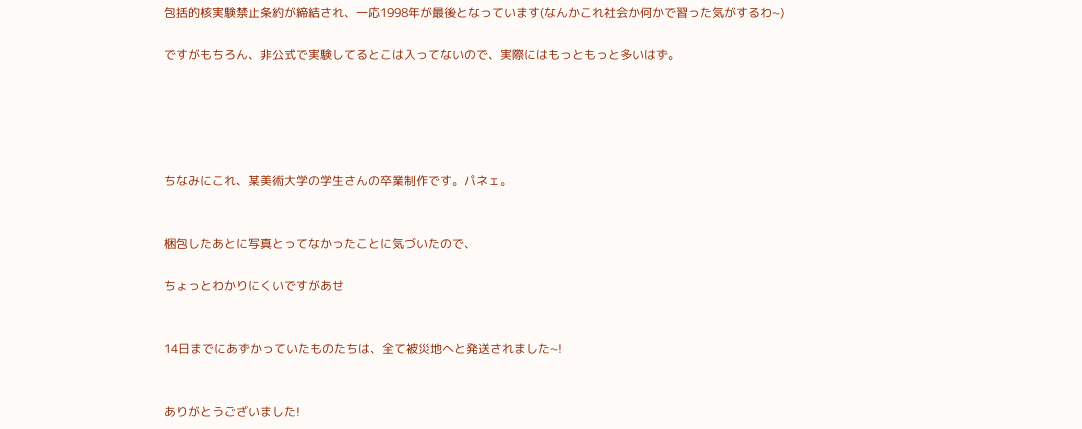包括的核実験禁止条約が締結され、一応1998年が最後となっています(なんかこれ社会か何かで習った気がするわ~)

ですがもちろん、非公式で実験してるとこは入ってないので、実際にはもっともっと多いはず。





ちなみにこれ、某美術大学の学生さんの卒業制作です。パネェ。


梱包したあとに写真とってなかったことに気づいたので、

ちょっとわかりにくいですがあせ


14日までにあずかっていたものたちは、全て被災地へと発送されました~!


ありがとうございました!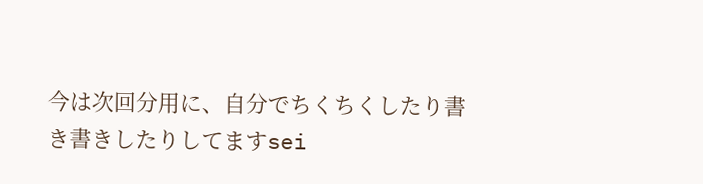今は次回分用に、自分でちくちくしたり書き書きしたりしてますsei